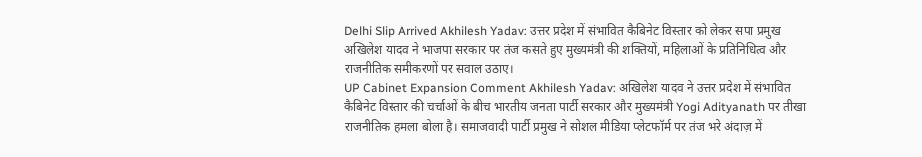Delhi Slip Arrived Akhilesh Yadav: उत्तर प्रदेश में संभावित कैबिनेट विस्तार को लेकर सपा प्रमुख अखिलेश यादव ने भाजपा सरकार पर तंज कसते हुए मुख्यमंत्री की शक्तियों, महिलाओं के प्रतिनिधित्व और राजनीतिक समीकरणों पर सवाल उठाए।
UP Cabinet Expansion Comment Akhilesh Yadav: अखिलेश यादव ने उत्तर प्रदेश में संभावित कैबिनेट विस्तार की चर्चाओं के बीच भारतीय जनता पार्टी सरकार और मुख्यमंत्री Yogi Adityanath पर तीखा राजनीतिक हमला बोला है। समाजवादी पार्टी प्रमुख ने सोशल मीडिया प्लेटफॉर्म पर तंज भरे अंदाज़ में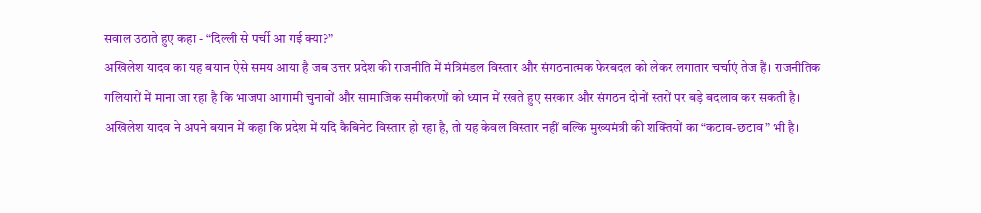सवाल उठाते हुए कहा - “दिल्ली से पर्ची आ गई क्या?”
अखिलेश यादव का यह बयान ऐसे समय आया है जब उत्तर प्रदेश की राजनीति में मंत्रिमंडल विस्तार और संगठनात्मक फेरबदल को लेकर लगातार चर्चाएं तेज हैं। राजनीतिक गलियारों में माना जा रहा है कि भाजपा आगामी चुनावों और सामाजिक समीकरणों को ध्यान में रखते हुए सरकार और संगठन दोनों स्तरों पर बड़े बदलाव कर सकती है।
अखिलेश यादव ने अपने बयान में कहा कि प्रदेश में यदि कैबिनेट विस्तार हो रहा है, तो यह केवल विस्तार नहीं बल्कि मुख्यमंत्री की शक्तियों का “कटाव-छटाव” भी है।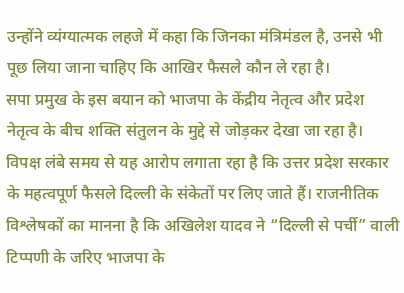उन्होंने व्यंग्यात्मक लहजे में कहा कि जिनका मंत्रिमंडल है, उनसे भी पूछ लिया जाना चाहिए कि आखिर फैसले कौन ले रहा है।
सपा प्रमुख के इस बयान को भाजपा के केंद्रीय नेतृत्व और प्रदेश नेतृत्व के बीच शक्ति संतुलन के मुद्दे से जोड़कर देखा जा रहा है। विपक्ष लंबे समय से यह आरोप लगाता रहा है कि उत्तर प्रदेश सरकार के महत्वपूर्ण फैसले दिल्ली के संकेतों पर लिए जाते हैं। राजनीतिक विश्लेषकों का मानना है कि अखिलेश यादव ने “दिल्ली से पर्ची” वाली टिप्पणी के जरिए भाजपा के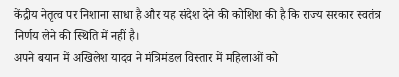केंद्रीय नेतृत्व पर निशाना साधा है और यह संदेश देने की कोशिश की है कि राज्य सरकार स्वतंत्र निर्णय लेने की स्थिति में नहीं है।
अपने बयान में अखिलेश यादव ने मंत्रिमंडल विस्तार में महिलाओं को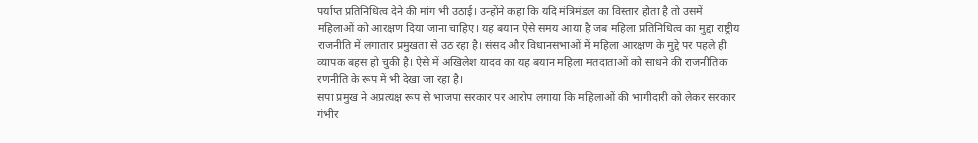पर्याप्त प्रतिनिधित्व देने की मांग भी उठाई। उन्होंने कहा कि यदि मंत्रिमंडल का विस्तार होता है तो उसमें महिलाओं को आरक्षण दिया जाना चाहिए। यह बयान ऐसे समय आया है जब महिला प्रतिनिधित्व का मुद्दा राष्ट्रीय राजनीति में लगातार प्रमुखता से उठ रहा है। संसद और विधानसभाओं में महिला आरक्षण के मुद्दे पर पहले ही व्यापक बहस हो चुकी है। ऐसे में अखिलेश यादव का यह बयान महिला मतदाताओं को साधने की राजनीतिक रणनीति के रूप में भी देखा जा रहा है।
सपा प्रमुख ने अप्रत्यक्ष रूप से भाजपा सरकार पर आरोप लगाया कि महिलाओं की भागीदारी को लेकर सरकार गंभीर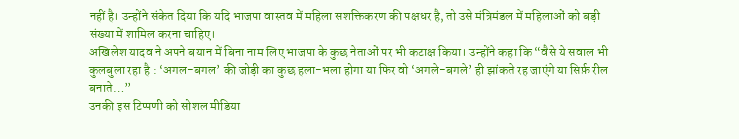नहीं है। उन्होंने संकेत दिया कि यदि भाजपा वास्तव में महिला सशक्तिकरण की पक्षधर है, तो उसे मंत्रिमंडल में महिलाओं को बड़ी संख्या में शामिल करना चाहिए।
अखिलेश यादव ने अपने बयान में बिना नाम लिए भाजपा के कुछ नेताओं पर भी कटाक्ष किया। उन्होंने कहा कि “वैसे ये सवाल भी कुलबुला रहा है : ‘अगल-बगल’ की जोड़ी का कुछ हला-भला होगा या फिर वो ‘अगले-बगले’ ही झांकते रह जाएंगे या सिर्फ़ रील बनाते…”
उनकी इस टिप्पणी को सोशल मीडिया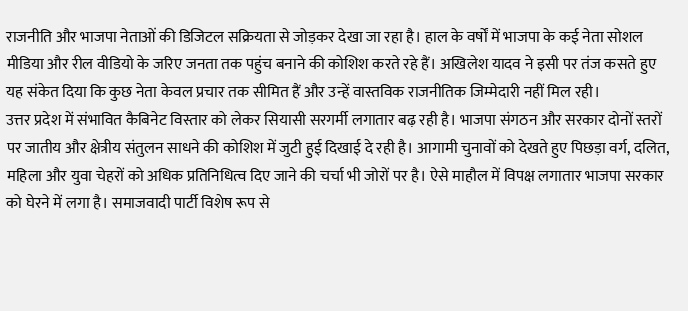राजनीति और भाजपा नेताओं की डिजिटल सक्रियता से जोड़कर देखा जा रहा है। हाल के वर्षों में भाजपा के कई नेता सोशल मीडिया और रील वीडियो के जरिए जनता तक पहुंच बनाने की कोशिश करते रहे हैं। अखिलेश यादव ने इसी पर तंज कसते हुए यह संकेत दिया कि कुछ नेता केवल प्रचार तक सीमित हैं और उन्हें वास्तविक राजनीतिक जिम्मेदारी नहीं मिल रही।
उत्तर प्रदेश में संभावित कैबिनेट विस्तार को लेकर सियासी सरगर्मी लगातार बढ़ रही है। भाजपा संगठन और सरकार दोनों स्तरों पर जातीय और क्षेत्रीय संतुलन साधने की कोशिश में जुटी हुई दिखाई दे रही है। आगामी चुनावों को देखते हुए पिछड़ा वर्ग, दलित, महिला और युवा चेहरों को अधिक प्रतिनिधित्व दिए जाने की चर्चा भी जोरों पर है। ऐसे माहौल में विपक्ष लगातार भाजपा सरकार को घेरने में लगा है। समाजवादी पार्टी विशेष रूप से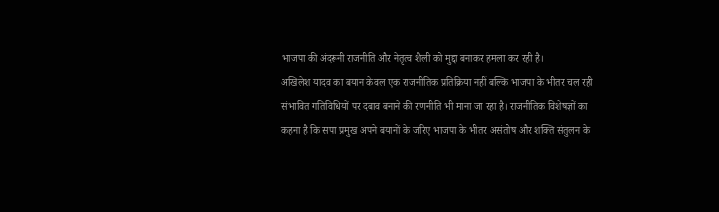भाजपा की अंदरूनी राजनीति और नेतृत्व शैली को मुद्दा बनाकर हमला कर रही है।
अखिलेश यादव का बयान केवल एक राजनीतिक प्रतिक्रिया नहीं बल्कि भाजपा के भीतर चल रही संभावित गतिविधियों पर दबाव बनाने की रणनीति भी माना जा रहा है। राजनीतिक विशेषज्ञों का कहना है कि सपा प्रमुख अपने बयानों के जरिए भाजपा के भीतर असंतोष और शक्ति संतुलन के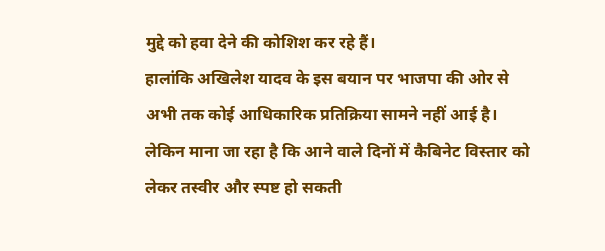मुद्दे को हवा देने की कोशिश कर रहे हैं।
हालांकि अखिलेश यादव के इस बयान पर भाजपा की ओर से अभी तक कोई आधिकारिक प्रतिक्रिया सामने नहीं आई है। लेकिन माना जा रहा है कि आने वाले दिनों में कैबिनेट विस्तार को लेकर तस्वीर और स्पष्ट हो सकती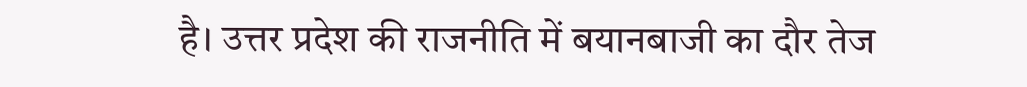है। उत्तर प्रदेश की राजनीति में बयानबाजी का दौर तेज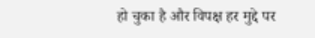हो चुका है और विपक्ष हर मुद्दे पर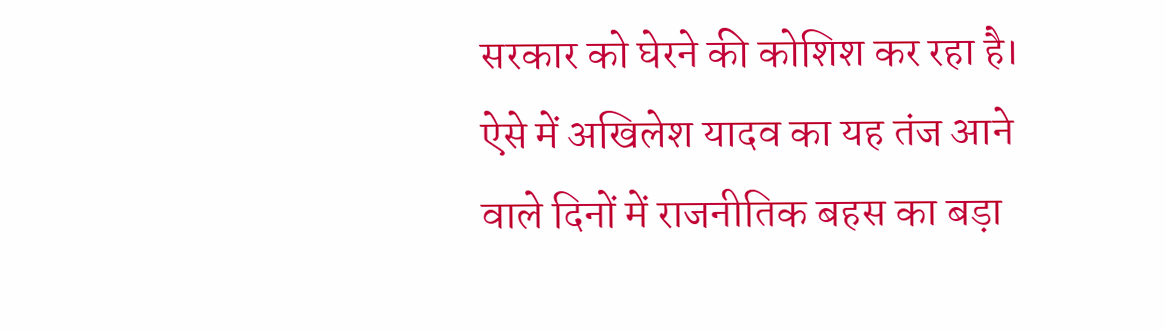सरकार को घेरने की कोशिश कर रहा है। ऐसे में अखिलेश यादव का यह तंज आने वाले दिनों में राजनीतिक बहस का बड़ा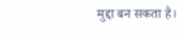मुद्दा बन सकता है।